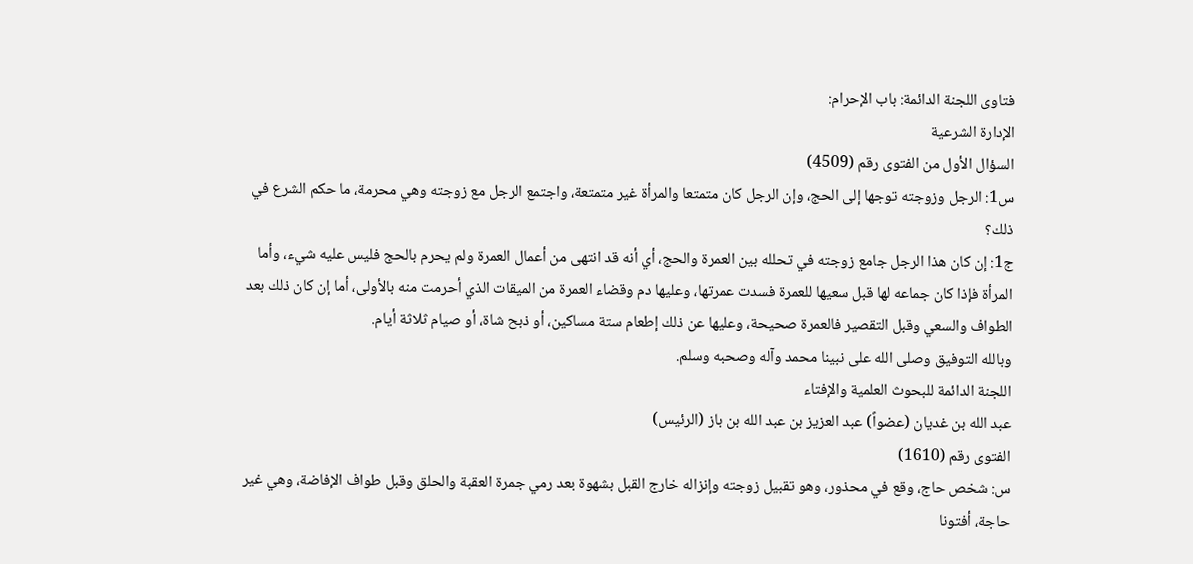فتاوى اللجنة الدائمة: باب الإحرام:
الإدارة الشرعية
السؤال الأول من الفتوى رقم (4509)
س1: الرجل وزوجته توجها إلى الحج، وإن الرجل كان متمتعا والمرأة غير متمتعة، واجتمع الرجل مع زوجته وهي محرمة، ما حكم الشرع في ذلك؟
ج1: إن كان هذا الرجل جامع زوجته في تحلله بين العمرة والحج، أي أنه قد انتهى من أعمال العمرة ولم يحرم بالحج فليس عليه شيء، وأما المرأة فإذا كان جماعه لها قبل سعيها للعمرة فسدت عمرتها، وعليها دم وقضاء العمرة من الميقات الذي أحرمت منه بالأولى، أما إن كان ذلك بعد الطواف والسعي وقبل التقصير فالعمرة صحيحة، وعليها عن ذلك إطعام ستة مساكين، أو ذبح شاة، أو صيام ثلاثة أيام.
وبالله التوفيق وصلى الله على نبينا محمد وآله وصحبه وسلم.
اللجنة الدائمة للبحوث العلمية والإفتاء
عبد الله بن غديان (عضواً) عبد العزيز بن عبد الله بن باز (الرئيس)
الفتوى رقم (1610)
س: شخص حاج، وقع في محذور، وهو تقبيل زوجته وإنزاله خارج القبل بشهوة بعد رمي جمرة العقبة والحلق وقبل طواف الإفاضة، وهي غير حاجة، أفتونا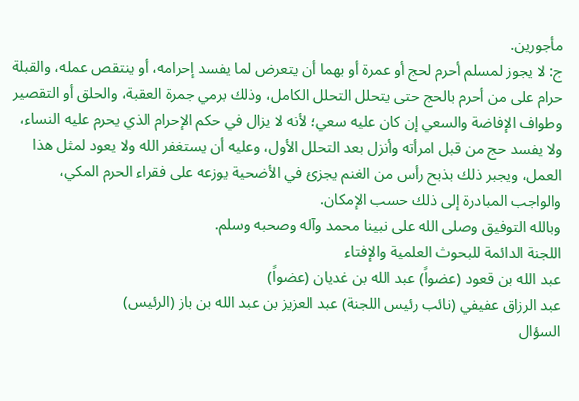مأجورين.
ج: لا يجوز لمسلم أحرم لحج أو عمرة أو بهما أن يتعرض لما يفسد إحرامه، أو ينتقص عمله، والقبلة حرام على من أحرم بالحج حتى يتحلل التحلل الكامل، وذلك برمي جمرة العقبة، والحلق أو التقصير وطواف الإفاضة والسعي إن كان عليه سعي؛ لأنه لا يزال في حكم الإحرام الذي يحرم عليه النساء، ولا يفسد حج من قبل امرأته وأنزل بعد التحلل الأول، وعليه أن يستغفر الله ولا يعود لمثل هذا العمل، ويجبر ذلك بذبح رأس من الغنم يجزئ في الأضحية يوزعه على فقراء الحرم المكي، والواجب المبادرة إلى ذلك حسب الإمكان.
وبالله التوفيق وصلى الله على نبينا محمد وآله وصحبه وسلم.
اللجنة الدائمة للبحوث العلمية والإفتاء
عبد الله بن قعود (عضواً) عبد الله بن غديان (عضواً)
عبد الرزاق عفيفي (نائب رئيس اللجنة) عبد العزيز بن عبد الله بن باز (الرئيس)
السؤال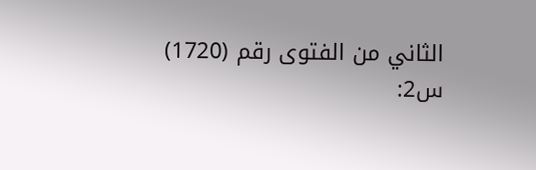الثاني من الفتوى رقم (1720)
س2: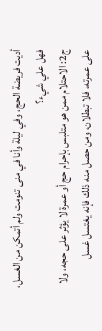أديت فريضة الحج، وفي ليلة وأنا في منى تنومت ولم أتمكن من الغسل، فهل علي شيء؟
ج2: الاحتلام ممن هو متلبس بإحرام حج أو عمرة لا يؤثر على حجه، ولا على عمرته، فلا تبطلان، ومن حصل منه ذلك فإنه يغتسل غسل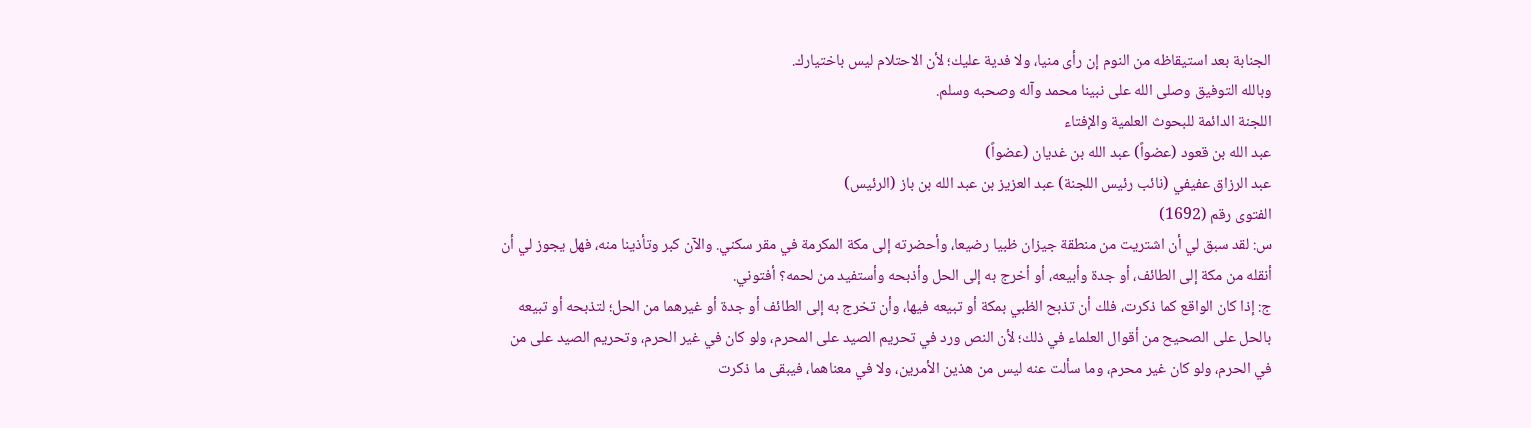الجنابة بعد استيقاظه من النوم إن رأى منيا، ولا فدية عليك؛ لأن الاحتلام ليس باختيارك.
وبالله التوفيق وصلى الله على نبينا محمد وآله وصحبه وسلم.
اللجنة الدائمة للبحوث العلمية والإفتاء
عبد الله بن قعود (عضواً) عبد الله بن غديان (عضواً)
عبد الرزاق عفيفي (نائب رئيس اللجنة) عبد العزيز بن عبد الله بن باز (الرئيس)
الفتوى رقم (1692)
س: لقد سبق لي أن اشتريت من منطقة جيزان ظبيا رضيعا، وأحضرته إلى مكة المكرمة في مقر سكني. والآن كبر وتأذينا منه، فهل يجوز لي أن أنقله من مكة إلى الطائف، أو جدة وأبيعه، أو أخرج به إلى الحل وأذبحه وأستفيد من لحمه؟ أفتوني.
ج: إذا كان الواقع كما ذكرت، فلك أن تذبح الظبي بمكة أو تبيعه فيها، وأن تخرج به إلى الطائف أو جدة أو غيرهما من الحل؛ لتذبحه أو تبيعه بالحل على الصحيح من أقوال العلماء في ذلك؛ لأن النص ورد في تحريم الصيد على المحرم، ولو كان في غير الحرم، وتحريم الصيد على من في الحرم، ولو كان غير محرم، وما سألت عنه ليس من هذين الأمرين، ولا في معناهما، فيبقى ما ذكرت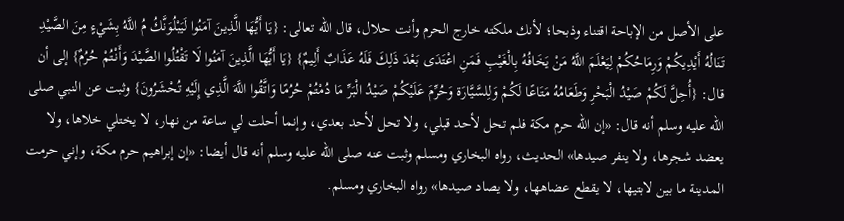على الأصل من الإباحة اقتناء وذبحا؛ لأنك ملكته خارج الحرم وأنت حلال، قال الله تعالى: {يَا أَيُّهَا الَّذِينَ آمَنُوا لَيَبْلُوَنَّكُ مُ اللَّهُ بِشَيْءٍ مِنَ الصَّيْدِ تَنَالُهُ أَيْدِيكُمْ وَرِمَاحُكُمْ لِيَعْلَمَ اللَّهُ مَنْ يَخَافُهُ بِالْغَيْبِ فَمَنِ اعْتَدَى بَعْدَ ذَلِكَ فَلَهُ عَذَابٌ أَلِيمٌ} {يَا أَيُّهَا الَّذِينَ آمَنُوا لَا تَقْتُلُوا الصَّيْدَ وَأَنْتُمْ حُرُمٌ} إلى أن قال: {أُحِلَّ لَكُمْ صَيْدُ الْبَحْرِ وَطَعَامُهُ مَتَاعًا لَكُمْ وَلِلسَّيَّارَة وَحُرِّمَ عَلَيْكُمْ صَيْدُ الْبَرِّ مَا دُمْتُمْ حُرُمًا وَاتَّقُوا اللَّهَ الَّذِي إِلَيْهِ تُحْشَرُونَ} وثبت عن النبي صلى الله عليه وسلم أنه قال: «إن الله حرم مكة فلم تحل لأحد قبلي، ولا تحل لأحد بعدي، وإنما أحلت لي ساعة من نهار، لا يختلي خلاها، ولا يعضد شجرها، ولا ينفر صيدها» الحديث، رواه البخاري ومسلم وثبت عنه صلى الله عليه وسلم أنه قال أيضا: «إن إبراهيم حرم مكة، وإني حرمت المدينة ما بين لابتيها، لا يقطع عضاهها، ولا يصاد صيدها» رواه البخاري ومسلم.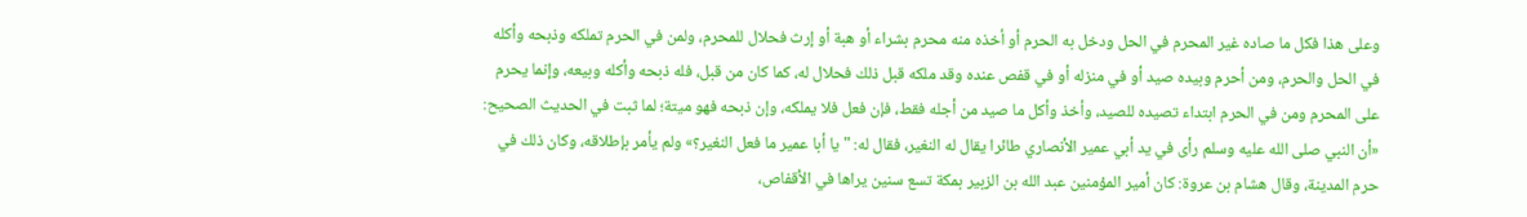وعلى هذا فكل ما صاده غير المحرم في الحل ودخل به الحرم أو أخذه منه محرم بشراء أو هبة أو إرث فحلال للمحرم، ولمن في الحرم تملكه وذبحه وأكله في الحل والحرم، ومن أحرم وبيده صيد أو في منزله أو في قفص عنده وقد ملكه قبل ذلك فحلال له، كما كان من قبل، فله ذبحه وأكله وبيعه، وإنما يحرم على المحرم ومن في الحرم ابتداء تصيده للصيد، وأخذ وأكل ما صيد من أجله فقط، فإن فعل فلا يملكه، وإن ذبحه فهو ميتة؛ لما ثبت في الحديث الصحيح: «أن النبي صلى الله عليه وسلم رأى في يد أبي عمير الأنصاري طائرا يقال له النغير، فقال له: "يا أبا عمير ما فعل النغير؟» ولم يأمر بإطلاقه، وكان ذلك في حرم المدينة، وقال هشام بن عروة: كان أمير المؤمنين عبد الله بن الزبير بمكة تسع سنين يراها في الأقفاص،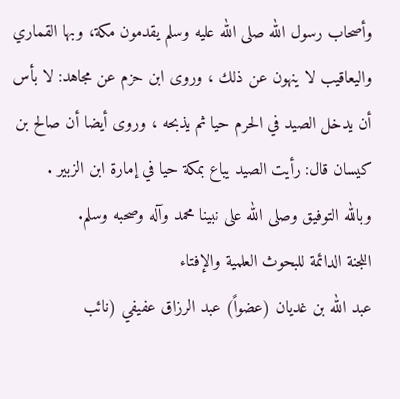وأصحاب رسول الله صلى الله عليه وسلم يقدمون مكة، وبها القماري واليعاقيب لا ينهون عن ذلك ، وروى ابن حزم عن مجاهد: لا بأس أن يدخل الصيد في الحرم حيا ثم يذبحه ، وروى أيضا أن صالح بن كيسان قال: رأيت الصيد يباع بمكة حيا في إمارة ابن الزبير .
وبالله التوفيق وصلى الله على نبينا محمد وآله وصحبه وسلم.
اللجنة الدائمة للبحوث العلمية والإفتاء
عبد الله بن غديان (عضواً) عبد الرزاق عفيفي (نائب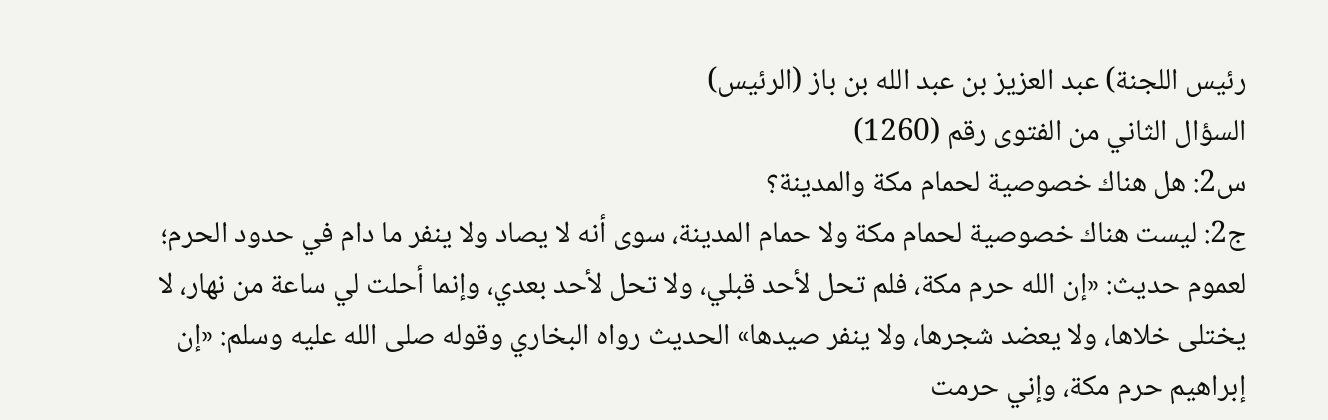رئيس اللجنة) عبد العزيز بن عبد الله بن باز (الرئيس)
السؤال الثاني من الفتوى رقم (1260)
س2: هل هناك خصوصية لحمام مكة والمدينة؟
ج2: ليست هناك خصوصية لحمام مكة ولا حمام المدينة، سوى أنه لا يصاد ولا ينفر ما دام في حدود الحرم؛ لعموم حديث: «إن الله حرم مكة، فلم تحل لأحد قبلي، ولا تحل لأحد بعدي، وإنما أحلت لي ساعة من نهار، لا يختلى خلاها، ولا يعضد شجرها، ولا ينفر صيدها» الحديث رواه البخاري وقوله صلى الله عليه وسلم: «إن إبراهيم حرم مكة، وإني حرمت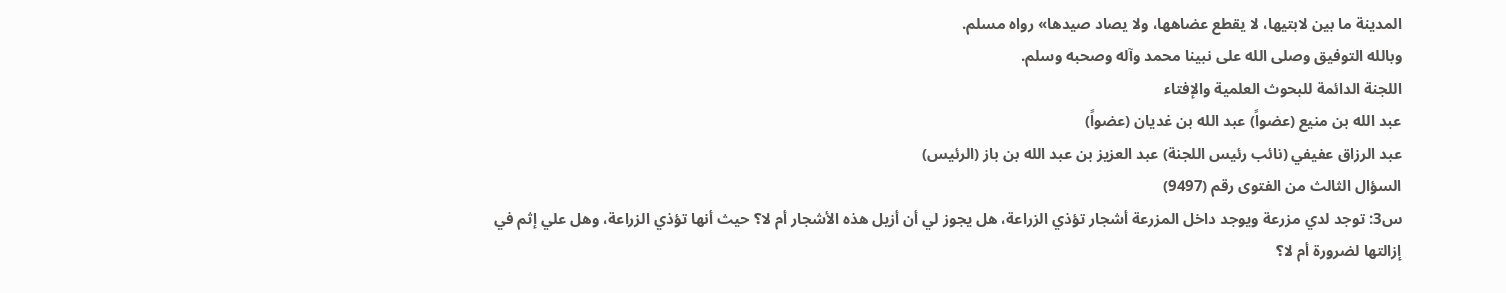المدينة ما بين لابتيها، لا يقطع عضاهها، ولا يصاد صيدها» رواه مسلم.
وبالله التوفيق وصلى الله على نبينا محمد وآله وصحبه وسلم.
اللجنة الدائمة للبحوث العلمية والإفتاء
عبد الله بن منيع (عضواً) عبد الله بن غديان (عضواً)
عبد الرزاق عفيفي (نائب رئيس اللجنة) عبد العزيز بن عبد الله بن باز (الرئيس)
السؤال الثالث من الفتوى رقم (9497)
س3: توجد لدي مزرعة ويوجد داخل المزرعة أشجار تؤذي الزراعة، هل يجوز لي أن أزيل هذه الأشجار أم لا؟ حيث أنها تؤذي الزراعة، وهل علي إثم في إزالتها لضرورة أم لا؟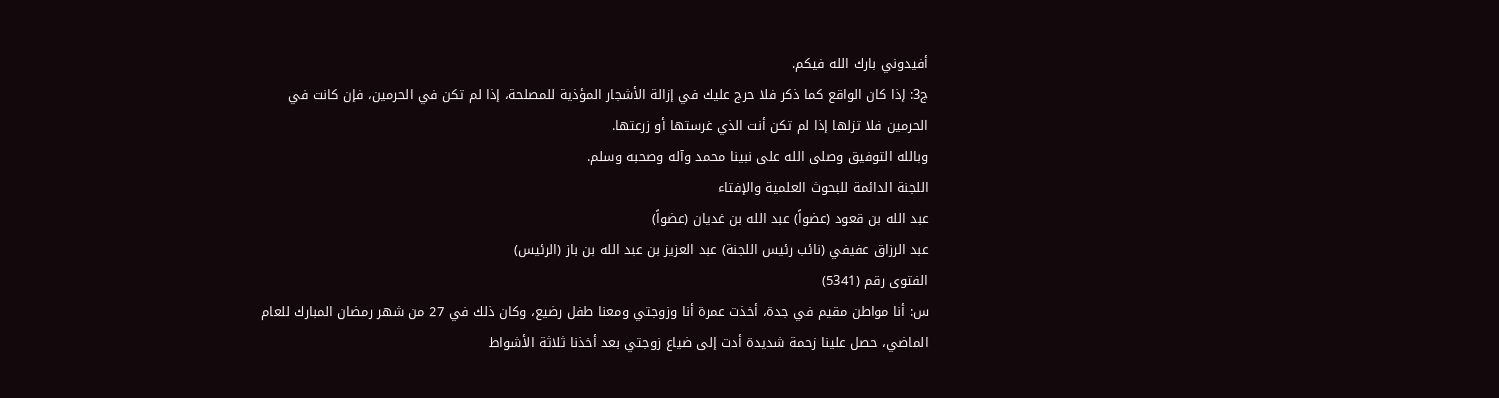أفيدوني بارك الله فيكم.
ج3: إذا كان الواقع كما ذكر فلا حرج عليك في إزالة الأشجار المؤذية للمصلحة، إذا لم تكن في الحرمين، فإن كانت في الحرمين فلا تزلها إذا لم تكن أنت الذي غرستها أو زرعتها.
وبالله التوفيق وصلى الله على نبينا محمد وآله وصحبه وسلم.
اللجنة الدائمة للبحوث العلمية والإفتاء
عبد الله بن قعود (عضواً) عبد الله بن غديان (عضواً)
عبد الرزاق عفيفي (نائب رئيس اللجنة) عبد العزيز بن عبد الله بن باز (الرئيس)
الفتوى رقم (5341)
س: أنا مواطن مقيم في جدة، أخذت عمرة أنا وزوجتي ومعنا طفل رضيع، وكان ذلك في 27 من شهر رمضان المبارك للعام الماضي، حصل علينا زحمة شديدة أدت إلى ضياع زوجتي بعد أخذنا ثلاثة الأشواط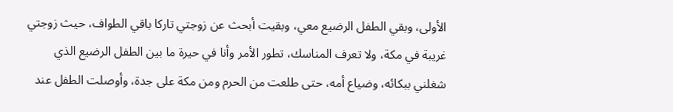الأولى، وبقي الطفل الرضيع معي، وبقيت أبحث عن زوجتي تاركا باقي الطواف، حيث زوجتي غريبة في مكة، ولا تعرف المناسك، تطور الأمر وأنا في حيرة ما بين الطفل الرضيع الذي شغلني ببكائه، وضياع أمه، حتى طلعت من الحرم ومن مكة على جدة، وأوصلت الطفل عند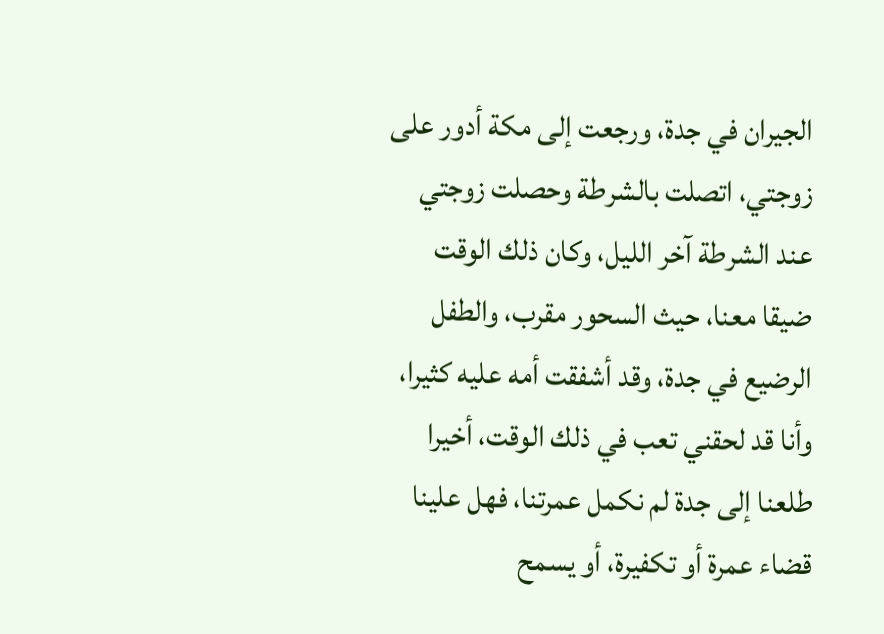الجيران في جدة، ورجعت إلى مكة أدور على زوجتي، اتصلت بالشرطة وحصلت زوجتي عند الشرطة آخر الليل، وكان ذلك الوقت ضيقا معنا، حيث السحور مقرب، والطفل الرضيع في جدة، وقد أشفقت أمه عليه كثيرا، وأنا قد لحقني تعب في ذلك الوقت، أخيرا طلعنا إلى جدة لم نكمل عمرتنا، فهل علينا قضاء عمرة أو تكفيرة، أو يسمح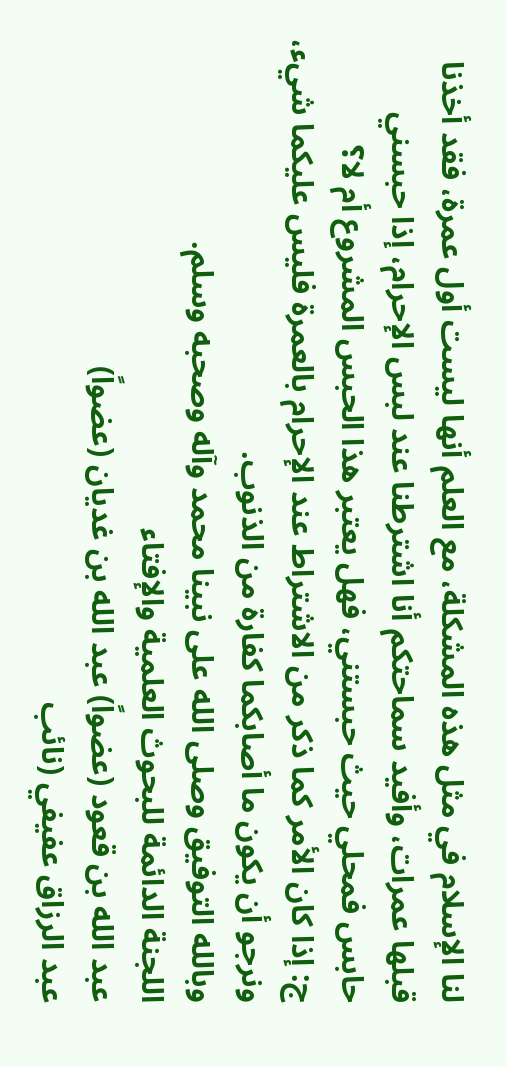لنا الإسلام في مثل هذه المشكلة، مع العلم أنها ليست أول عمرة، فقد أخذنا قبلها عمرات، وأفيد سماحتكم أنا اشترطنا عند لبس الإحرام، إذا حبسني حابس فمحلي حيث حبستني، فهل يعتبر هذا الحبس المشروع أم لا؟
ج: إذا كان الأمر كما ذكر من الاشتراط عند الإحرام بالعمرة فليس عليكما شيء، ونرجو أن يكون ما أصابكما كفارة من الذنوب.
وبالله التوفيق وصلى الله على نبينا محمد وآله وصحبه وسلم.
اللجنة الدائمة للبحوث العلمية والإفتاء
عبد الله بن قعود (عضواً) عبد الله بن غديان (عضواً)
عبد الرزاق عفيفي (نائب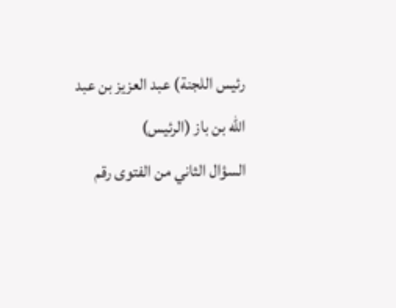رئيس اللجنة) عبد العزيز بن عبد الله بن باز (الرئيس)
السؤال الثاني من الفتوى رقم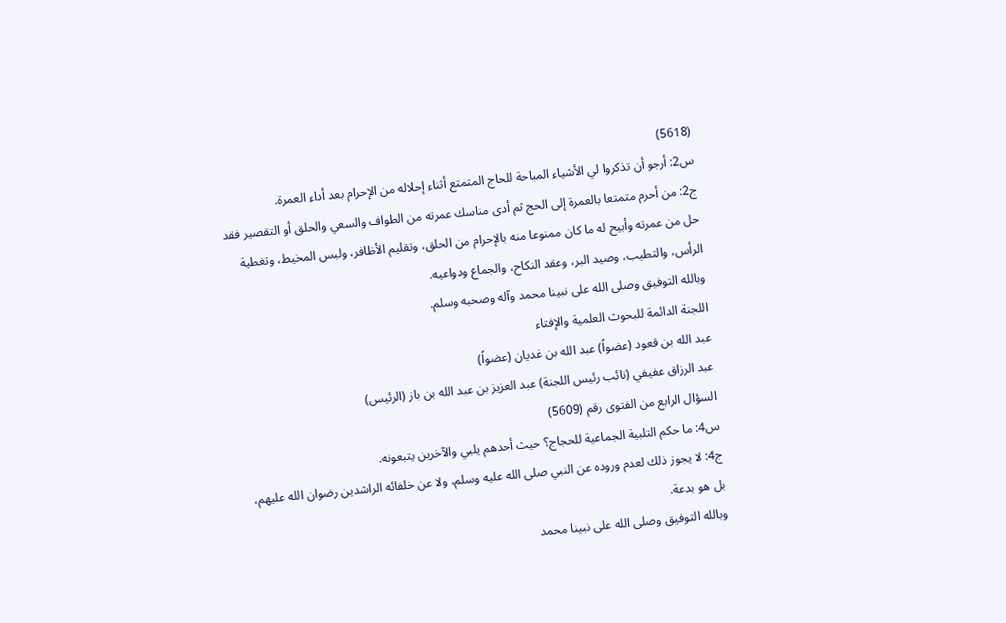(5618)
س2: أرجو أن تذكروا لي الأشياء المباحة للحاج المتمتع أثناء إحلاله من الإحرام بعد أداء العمرة.
ج2: من أحرم متمتعا بالعمرة إلى الحج ثم أدى مناسك عمرته من الطواف والسعي والحلق أو التقصير فقد حل من عمرته وأبيح له ما كان ممنوعا منه بالإحرام من الحلق، وتقليم الأظافر، ولبس المخيط، وتغطية الرأس، والتطيب، وصيد البر، وعقد النكاح، والجماع ودواعيه.
وبالله التوفيق وصلى الله على نبينا محمد وآله وصحبه وسلم.
اللجنة الدائمة للبحوث العلمية والإفتاء
عبد الله بن قعود (عضواً) عبد الله بن غديان (عضواً)
عبد الرزاق عفيفي (نائب رئيس اللجنة) عبد العزيز بن عبد الله بن باز (الرئيس)
السؤال الرابع من الفتوى رقم (5609)
س4: ما حكم التلبية الجماعية للحجاج؟ حيث أحدهم يلبي والآخرين يتبعونه.
ج4: لا يجوز ذلك لعدم وروده عن النبي صلى الله عليه وسلم، ولا عن خلفائه الراشدين رضوان الله عليهم، بل هو بدعة.
وبالله التوفيق وصلى الله على نبينا محمد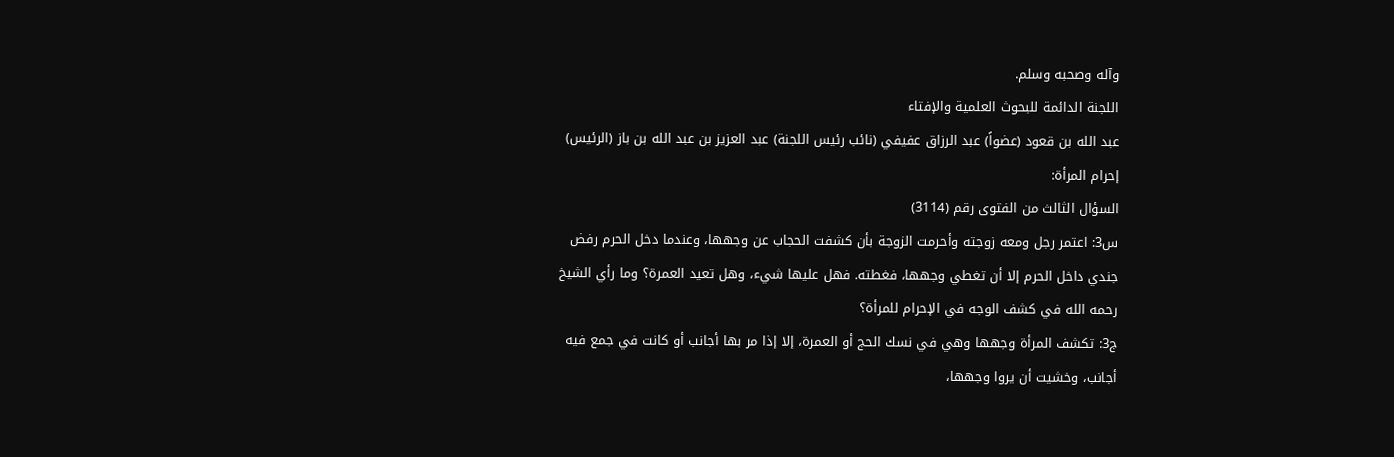وآله وصحبه وسلم.
اللجنة الدائمة للبحوث العلمية والإفتاء
عبد الله بن قعود (عضواً) عبد الرزاق عفيفي (نائب رئيس اللجنة) عبد العزيز بن عبد الله بن باز (الرئيس)
إحرام المرأة:
السؤال الثالث من الفتوى رقم (3114)
س3: اعتمر رجل ومعه زوجته وأحرمت الزوجة بأن كشفت الحجاب عن وجهها، وعندما دخل الحرم رفض جندي داخل الحرم إلا أن تغطي وجهها، فغطته. فهل عليها شيء، وهل تعيد العمرة؟ وما رأي الشيخ رحمه الله في كشف الوجه في الإحرام للمرأة؟
ج3: تكشف المرأة وجهها وهي في نسك الحج أو العمرة، إلا إذا مر بها أجانب أو كانت في جمع فيه أجانب، وخشيت أن يروا وجهها،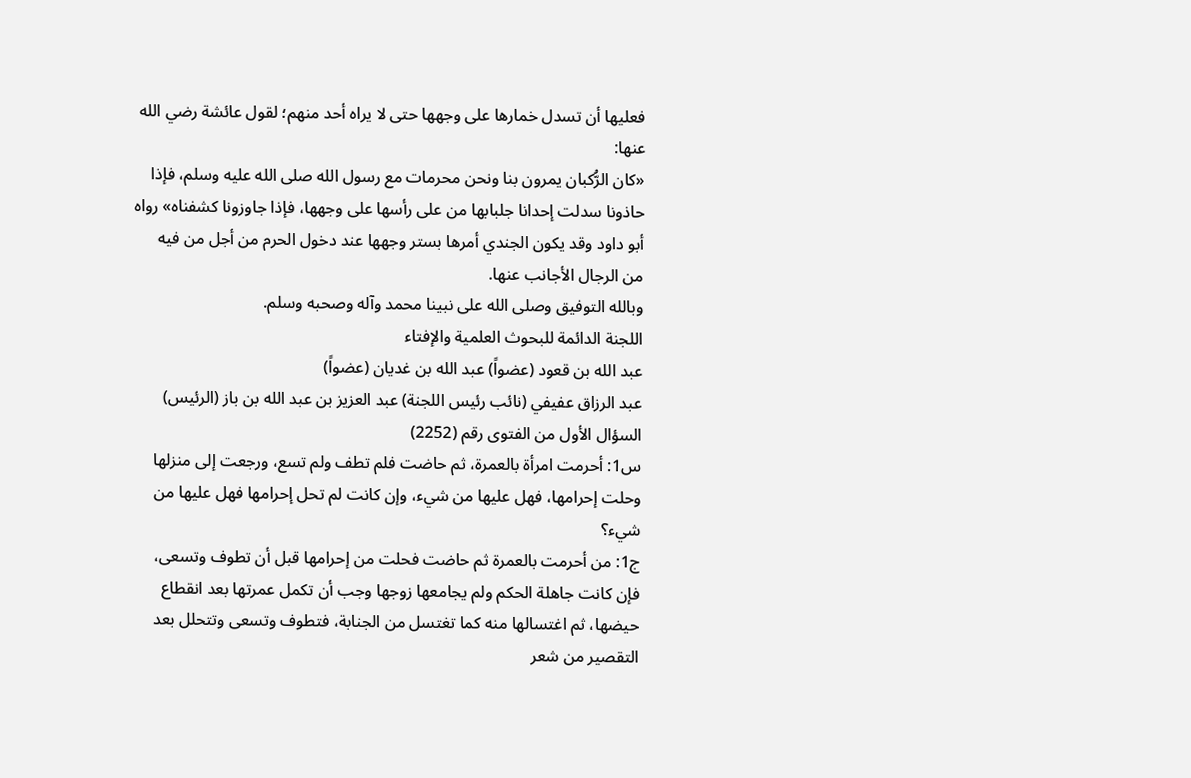فعليها أن تسدل خمارها على وجهها حتى لا يراه أحد منهم؛ لقول عائشة رضي الله عنها:
«كان الرُّكبان يمرون بنا ونحن محرمات مع رسول الله صلى الله عليه وسلم، فإذا حاذونا سدلت إحدانا جلبابها من على رأسها على وجهها، فإذا جاوزونا كشفناه» رواه أبو داود وقد يكون الجندي أمرها بستر وجهها عند دخول الحرم من أجل من فيه من الرجال الأجانب عنها.
وبالله التوفيق وصلى الله على نبينا محمد وآله وصحبه وسلم.
اللجنة الدائمة للبحوث العلمية والإفتاء
عبد الله بن قعود (عضواً) عبد الله بن غديان (عضواً)
عبد الرزاق عفيفي (نائب رئيس اللجنة) عبد العزيز بن عبد الله بن باز (الرئيس)
السؤال الأول من الفتوى رقم (2252)
س1: أحرمت امرأة بالعمرة، ثم حاضت فلم تطف ولم تسع، ورجعت إلى منزلها وحلت إحرامها، فهل عليها من شيء، وإن كانت لم تحل إحرامها فهل عليها من شيء؟
ج1: من أحرمت بالعمرة ثم حاضت فحلت من إحرامها قبل أن تطوف وتسعى، فإن كانت جاهلة الحكم ولم يجامعها زوجها وجب أن تكمل عمرتها بعد انقطاع حيضها، ثم اغتسالها منه كما تغتسل من الجنابة، فتطوف وتسعى وتتحلل بعد التقصير من شعر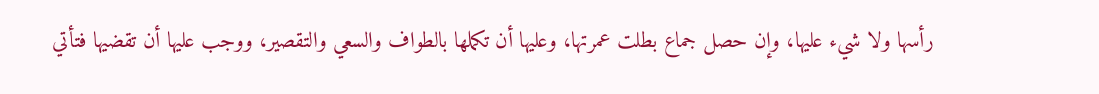رأسها ولا شيء عليها، وإن حصل جماع بطلت عمرتها، وعليها أن تكملها بالطواف والسعي والتقصير، ووجب عليها أن تقضيها فتأتي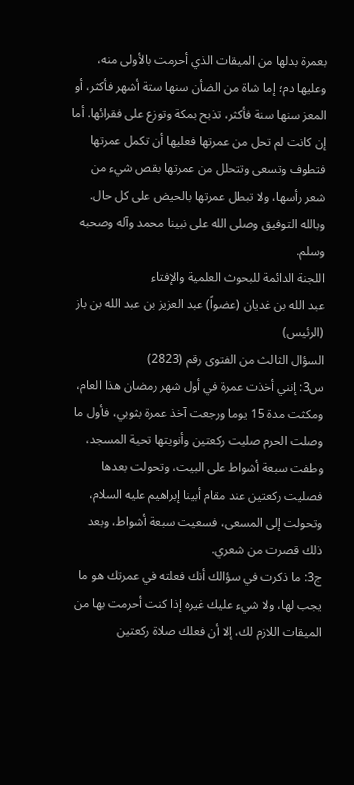بعمرة بدلها من الميقات الذي أحرمت بالأولى منه، وعليها دم؛ إما شاة من الضأن سنها ستة أشهر فأكثر، أو المعز سنها سنة فأكثر، تذبح بمكة وتوزع على فقرائها. أما إن كانت لم تحل من عمرتها فعليها أن تكمل عمرتها فتطوف وتسعى وتتحلل من عمرتها بقص شيء من شعر رأسها، ولا تبطل عمرتها بالحيض على كل حال.
وبالله التوفيق وصلى الله على نبينا محمد وآله وصحبه وسلم.
اللجنة الدائمة للبحوث العلمية والإفتاء
عبد الله بن غديان (عضواً) عبد العزيز بن عبد الله بن باز (الرئيس)
السؤال الثالث من الفتوى رقم (2823)
س3: إنني أخذت عمرة في أول شهر رمضان هذا العام، ومكثت مدة 15 يوما ورجعت آخذ عمرة بثوبي، فأول ما وصلت الحرم صليت ركعتين وأنويتها تحية المسجد، وطفت سبعة أشواط على البيت، وتحولت بعدها فصليت ركعتين عند مقام أبينا إبراهيم عليه السلام، وتحولت إلى المسعى، فسعيت سبعة أشواط، وبعد ذلك قصرت من شعري.
ج3: ما ذكرت في سؤالك أنك فعلته في عمرتك هو ما يجب لها، ولا شيء عليك غيره إذا كنت أحرمت بها من الميقات اللازم لك، إلا أن فعلك صلاة ركعتين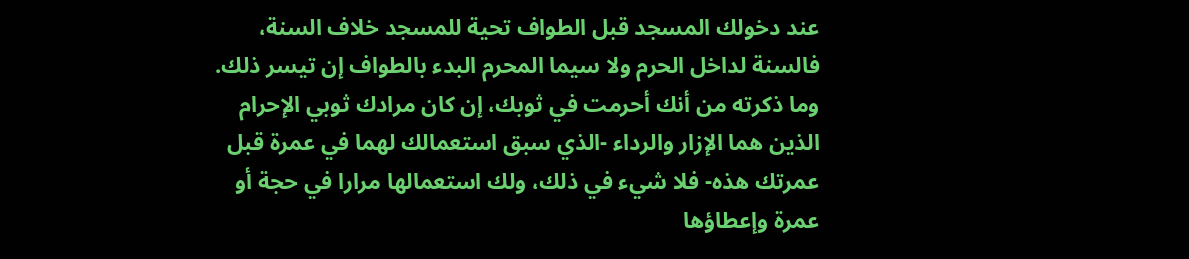عند دخولك المسجد قبل الطواف تحية للمسجد خلاف السنة، فالسنة لداخل الحرم ولا سيما المحرم البدء بالطواف إن تيسر ذلك.
وما ذكرته من أنك أحرمت في ثوبك، إن كان مرادك ثوبي الإحرام الذين هما الإزار والرداء -الذي سبق استعمالك لهما في عمرة قبل عمرتك هذه- فلا شيء في ذلك، ولك استعمالها مرارا في حجة أو عمرة وإعطاؤها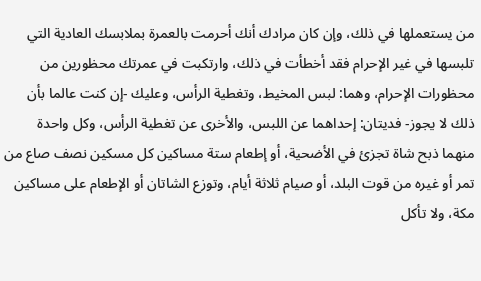من يستعملها في ذلك، وإن كان مرادك أنك أحرمت بالعمرة بملابسك العادية التي تلبسها في غير الإحرام فقد أخطأت في ذلك، وارتكبت في عمرتك محظورين من محظورات الإحرام، وهما: لبس المخيط، وتغطية الرأس، وعليك -إن كنت عالما بأن ذلك لا يجوز- فديتان: إحداهما عن اللبس، والأخرى عن تغطية الرأس، وكل واحدة منهما ذبح شاة تجزئ في الأضحية، أو إطعام ستة مساكين كل مسكين نصف صاع من تمر أو غيره من قوت البلد، أو صيام ثلاثة أيام، وتوزع الشاتان أو الإطعام على مساكين مكة، ولا تأكل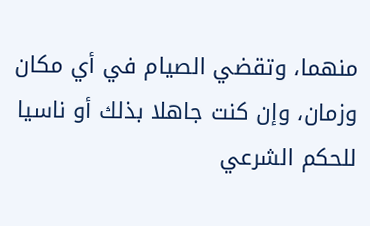منهما، وتقضي الصيام في أي مكان وزمان، وإن كنت جاهلا بذلك أو ناسيا للحكم الشرعي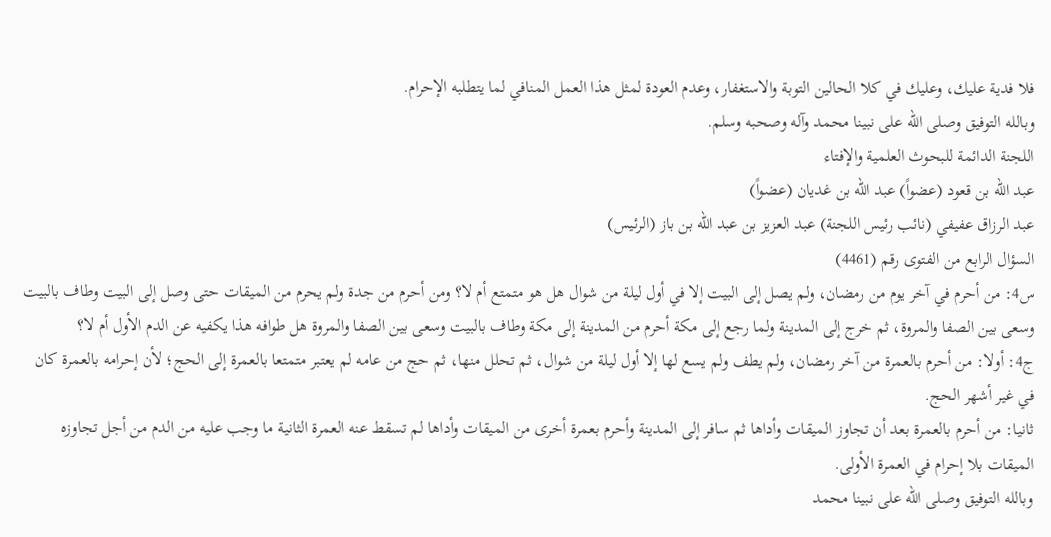فلا فدية عليك، وعليك في كلا الحالين التوبة والاستغفار، وعدم العودة لمثل هذا العمل المنافي لما يتطلبه الإحرام.
وبالله التوفيق وصلى الله على نبينا محمد وآله وصحبه وسلم.
اللجنة الدائمة للبحوث العلمية والإفتاء
عبد الله بن قعود (عضواً) عبد الله بن غديان (عضواً)
عبد الرزاق عفيفي (نائب رئيس اللجنة) عبد العزيز بن عبد الله بن باز (الرئيس)
السؤال الرابع من الفتوى رقم (4461)
س4: من أحرم في آخر يوم من رمضان، ولم يصل إلى البيت إلا في أول ليلة من شوال هل هو متمتع أم لا؟ ومن أحرم من جدة ولم يحرم من الميقات حتى وصل إلى البيت وطاف بالبيت وسعى بين الصفا والمروة، ثم خرج إلى المدينة ولما رجع إلى مكة أحرم من المدينة إلى مكة وطاف بالبيت وسعى بين الصفا والمروة هل طوافه هذا يكفيه عن الدم الأول أم لا؟
ج4: أولا: من أحرم بالعمرة من آخر رمضان، ولم يطف ولم يسع لها إلا أول ليلة من شوال، ثم تحلل منها، ثم حج من عامه لم يعتبر متمتعا بالعمرة إلى الحج؛ لأن إحرامه بالعمرة كان في غير أشهر الحج.
ثانيا: من أحرم بالعمرة بعد أن تجاوز الميقات وأداها ثم سافر إلى المدينة وأحرم بعمرة أخرى من الميقات وأداها لم تسقط عنه العمرة الثانية ما وجب عليه من الدم من أجل تجاوزه الميقات بلا إحرام في العمرة الأولى.
وبالله التوفيق وصلى الله على نبينا محمد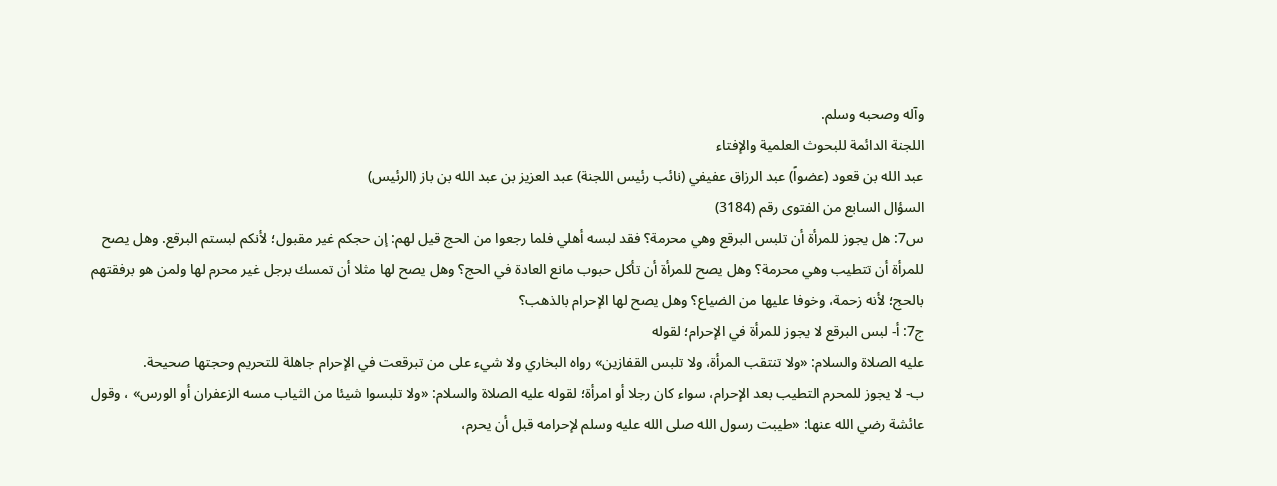وآله وصحبه وسلم.
اللجنة الدائمة للبحوث العلمية والإفتاء
عبد الله بن قعود (عضواً) عبد الرزاق عفيفي (نائب رئيس اللجنة) عبد العزيز بن عبد الله بن باز (الرئيس)
السؤال السابع من الفتوى رقم (3184)
س7: هل يجوز للمرأة أن تلبس البرقع وهي محرمة؟ فقد لبسه أهلي فلما رجعوا من الحج قيل لهم: إن حجكم غير مقبول؛ لأنكم لبستم البرقع. وهل يصح للمرأة أن تتطيب وهي محرمة؟ وهل يصح للمرأة أن تأكل حبوب مانع العادة في الحج؟ وهل يصح لها مثلا أن تمسك برجل غير محرم لها ولمن هو برفقتهم بالحج؛ لأنه زحمة، وخوفا عليها من الضياع؟ وهل يصح لها الإحرام بالذهب؟
ج7: أ- لبس البرقع لا يجوز للمرأة في الإحرام؛ لقوله
عليه الصلاة والسلام: «ولا تنتقب المرأة، ولا تلبس القفازين» رواه البخاري ولا شيء على من تبرقعت في الإحرام جاهلة للتحريم وحجتها صحيحة.
ب- لا يجوز للمحرم التطيب بعد الإحرام، سواء كان رجلا أو امرأة؛ لقوله عليه الصلاة والسلام: «ولا تلبسوا شيئا من الثياب مسه الزعفران أو الورس» ، وقول عائشة رضي الله عنها: «طيبت رسول الله صلى الله عليه وسلم لإحرامه قبل أن يحرم،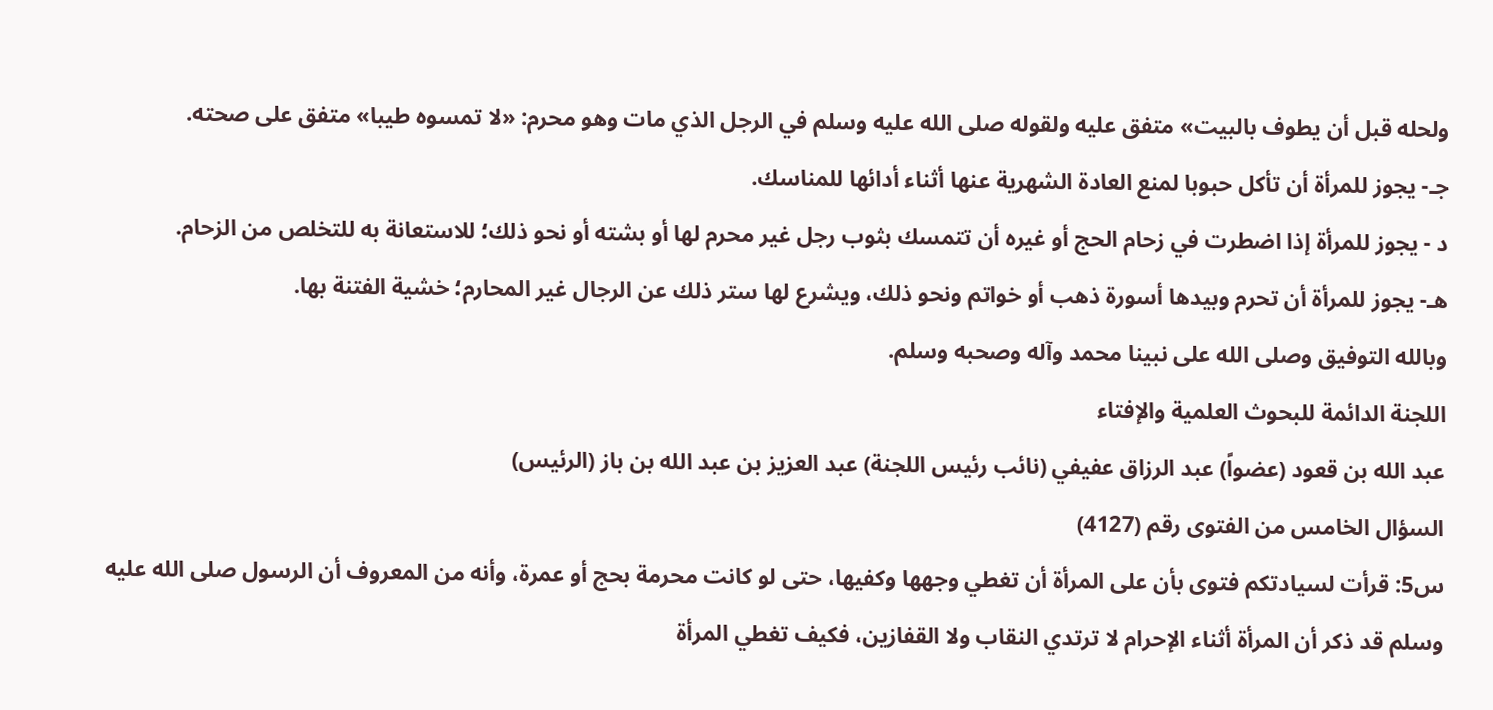ولحله قبل أن يطوف بالبيت» متفق عليه ولقوله صلى الله عليه وسلم في الرجل الذي مات وهو محرم: «لا تمسوه طيبا» متفق على صحته.
جـ- يجوز للمرأة أن تأكل حبوبا لمنع العادة الشهرية عنها أثناء أدائها للمناسك.
د - يجوز للمرأة إذا اضطرت في زحام الحج أو غيره أن تتمسك بثوب رجل غير محرم لها أو بشته أو نحو ذلك؛ للاستعانة به للتخلص من الزحام.
هـ- يجوز للمرأة أن تحرم وبيدها أسورة ذهب أو خواتم ونحو ذلك، ويشرع لها ستر ذلك عن الرجال غير المحارم؛ خشية الفتنة بها.
وبالله التوفيق وصلى الله على نبينا محمد وآله وصحبه وسلم.
اللجنة الدائمة للبحوث العلمية والإفتاء
عبد الله بن قعود (عضواً) عبد الرزاق عفيفي (نائب رئيس اللجنة) عبد العزيز بن عبد الله بن باز (الرئيس)
السؤال الخامس من الفتوى رقم (4127)
س5: قرأت لسيادتكم فتوى بأن على المرأة أن تغطي وجهها وكفيها، حتى لو كانت محرمة بحج أو عمرة، وأنه من المعروف أن الرسول صلى الله عليه وسلم قد ذكر أن المرأة أثناء الإحرام لا ترتدي النقاب ولا القفازين، فكيف تغطي المرأة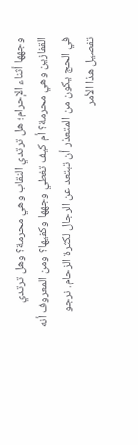وجهها أثناء الإحرام؛ هل ترتدي النقاب وهي محرمة؟ وهل ترتدي القفازين وهي محرمة؟ أم كيف تغطي وجهها وكفيها؟ ومن المعروف أنه في الحج يكون من المتعذر أن تبتعد عن الرجال لكثرة الزحام. نرجو تفصيل هذا الأمر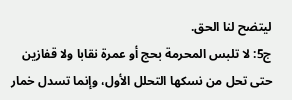ليتضح لنا الحق.
ج5: لا تلبس المحرمة بحج أو عمرة نقابا ولا قفازين حتى تحل من نسكها التحلل الأول، وإنما تسدل خمار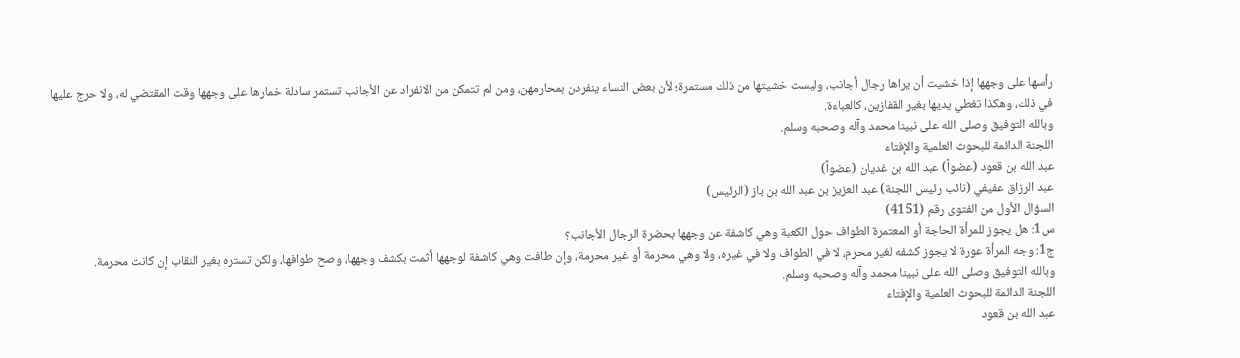رأسها على وجهها إذا خشيت أن يراها رجال أجانب، وليست خشيتها من ذلك مستمرة؛ لأن بعض النساء ينفردن بمحارمهن، ومن لم تتمكن من الانفراد عن الأجانب تستمر سادلة خمارها على وجهها وقت المقتضي له، ولا حرج عليها في ذلك، وهكذا تغطي يديها بغير القفازين، كالعباءة.
وبالله التوفيق وصلى الله على نبينا محمد وآله وصحبه وسلم.
اللجنة الدائمة للبحوث العلمية والإفتاء
عبد الله بن قعود (عضواً) عبد الله بن غديان (عضواً)
عبد الرزاق عفيفي (نائب رئيس اللجنة) عبد العزيز بن عبد الله بن باز (الرئيس)
السؤال الأول من الفتوى رقم (4151)
س1: هل يجوز للمرأة الحاجة أو المعتمرة الطواف حول الكعبة وهي كاشفة عن وجهها بحضرة الرجال الأجانب؟
ج1: وجه المرأة عورة لا يجوز كشفه لغير محرم، لا في الطواف ولا في غيره، ولا وهي محرمة أو غير محرمة، وإن طافت وهي كاشفة لوجهها أثمت بكشف وجهها، وصح طوافها، ولكن تستره بغير النقاب إن كانت محرمة.
وبالله التوفيق وصلى الله على نبينا محمد وآله وصحبه وسلم.
اللجنة الدائمة للبحوث العلمية والإفتاء
عبد الله بن قعود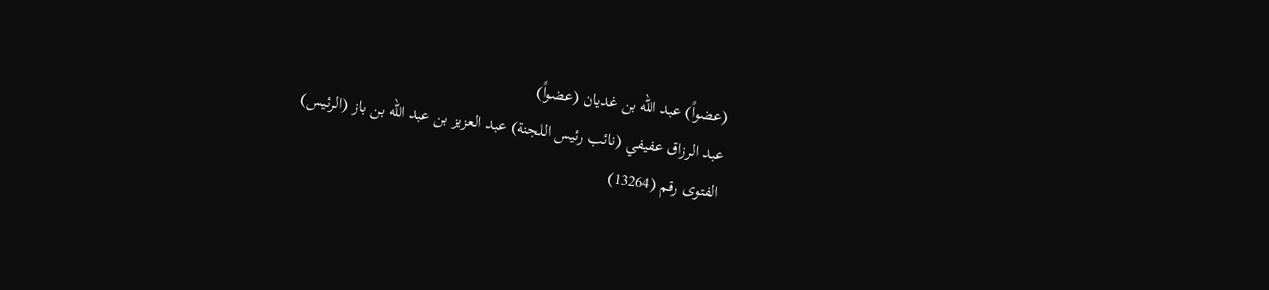(عضواً) عبد الله بن غديان (عضواً)
عبد الرزاق عفيفي (نائب رئيس اللجنة) عبد العزيز بن عبد الله بن باز (الرئيس)
الفتوى رقم (13264)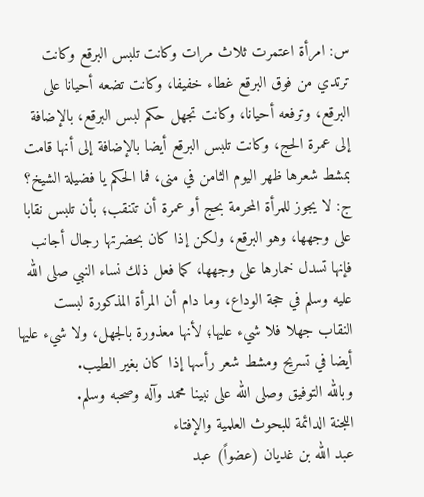س: امرأة اعتمرت ثلاث مرات وكانت تلبس البرقع وكانت ترتدي من فوق البرقع غطاء خفيفا، وكانت تضعه أحيانا على البرقع، وترفعه أحيانا، وكانت تجهل حكم لبس البرقع، بالإضافة إلى عمرة الحج، وكانت تلبس البرقع أيضا بالإضافة إلى أنها قامت بمشط شعرها ظهر اليوم الثامن في منى، فما الحكم يا فضيلة الشيخ؟
ج: لا يجوز للمرأة المحرمة بحج أو عمرة أن تتنقب؛ بأن تلبس نقابا على وجهها، وهو البرقع، ولكن إذا كان بحضرتها رجال أجانب فإنها تسدل خمارها على وجهها، كما فعل ذلك نساء النبي صلى الله عليه وسلم في حجة الوداع، وما دام أن المرأة المذكورة لبست النقاب جهلا فلا شيء عليها؛ لأنها معذورة بالجهل، ولا شيء عليها أيضا في تسريح ومشط شعر رأسها إذا كان بغير الطيب.
وبالله التوفيق وصلى الله على نبينا محمد وآله وصحبه وسلم.
اللجنة الدائمة للبحوث العلمية والإفتاء
عبد الله بن غديان (عضواً) عبد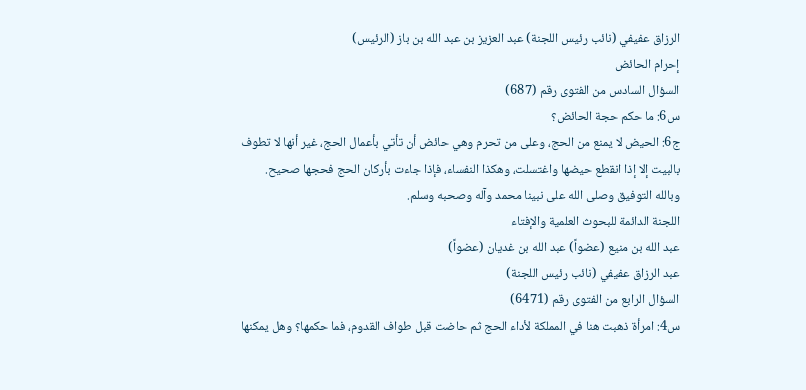الرزاق عفيفي (نائب رئيس اللجنة) عبد العزيز بن عبد الله بن باز (الرئيس)
إحرام الحائض
السؤال السادس من الفتوى رقم (687)
س6: ما حكم حجة الحائض؟
ج6: الحيض لا يمنع من الحج، وعلى من تحرم وهي حائض أن تأتي بأعمال الحج، غير أنها لا تطوف بالبيت إلا إذا انقطع حيضها واغتسلت، وهكذا النفساء، فإذا جاءت بأركان الحج فحجها صحيح.
وبالله التوفيق وصلى الله على نبينا محمد وآله وصحبه وسلم.
اللجنة الدائمة للبحوث العلمية والإفتاء
عبد الله بن منيع (عضواً) عبد الله بن غديان (عضواً)
عبد الرزاق عفيفي (نائب رئيس اللجنة)
السؤال الرابع من الفتوى رقم (6471)
س4: امرأة ذهبت هنا في المملكة لأداء الحج ثم حاضت قبل طواف القدوم، فما حكمها؟ وهل يمكنها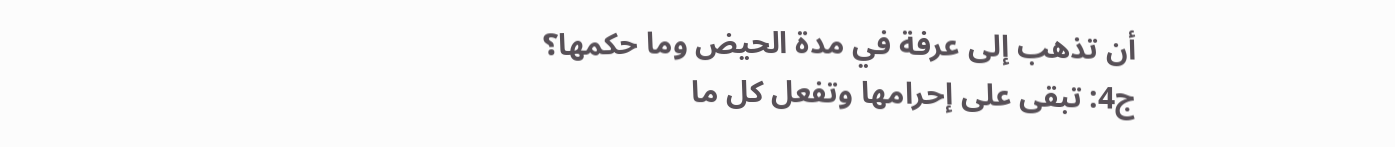أن تذهب إلى عرفة في مدة الحيض وما حكمها؟
ج4: تبقى على إحرامها وتفعل كل ما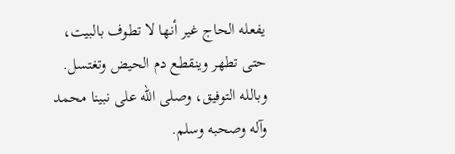يفعله الحاج غير أنها لا تطوف بالبيت، حتى تطهر وينقطع دم الحيض وتغتسل.
وبالله التوفيق، وصلى الله على نبينا محمد وآله وصحبه وسلم.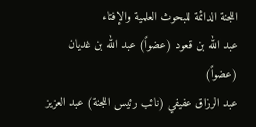اللجنة الدائمة للبحوث العلمية والإفتاء
عبد الله بن قعود (عضواً) عبد الله بن غديان (عضواً)
عبد الرزاق عفيفي (نائب رئيس اللجنة) عبد العزيز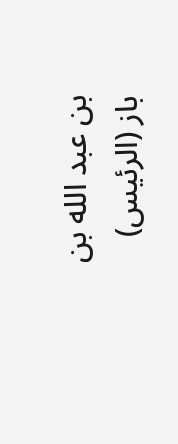بن عبد الله بن باز (الرئيس)